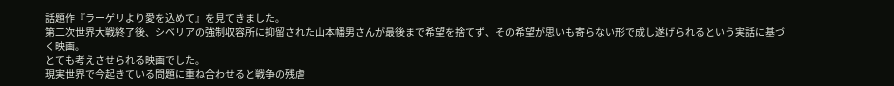話題作『ラーゲリより愛を込めて』を見てきました。
第二次世界大戦終了後、シベリアの強制収容所に抑留された山本幡男さんが最後まで希望を捨てず、その希望が思いも寄らない形で成し遂げられるという実話に基づく映画。
とても考えさせられる映画でした。
現実世界で今起きている問題に重ね合わせると戦争の残虐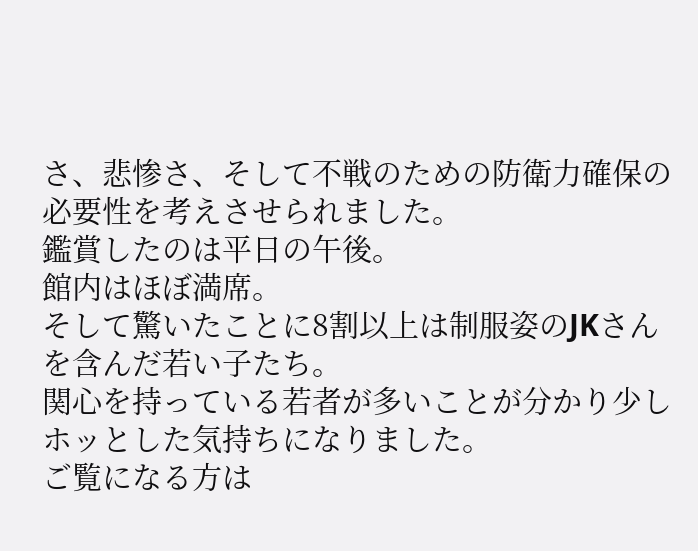さ、悲惨さ、そして不戦のための防衛力確保の必要性を考えさせられました。
鑑賞したのは平日の午後。
館内はほぼ満席。
そして驚いたことに8割以上は制服姿のJKさんを含んだ若い子たち。
関心を持っている若者が多いことが分かり少しホッとした気持ちになりました。
ご覧になる方は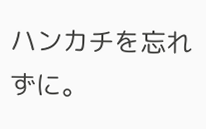ハンカチを忘れずに。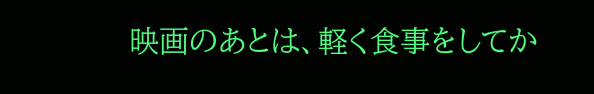映画のあとは、軽く食事をしてか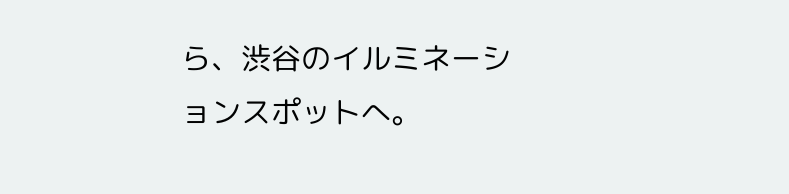ら、渋谷のイルミネーションスポットへ。